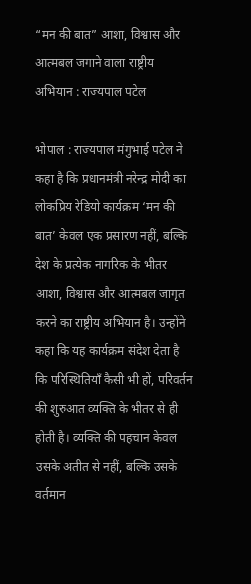“मन की बात” आशा, विश्वास और आत्मबल जगाने वाला राष्ट्रीय अभियान : राज्यपाल पटेल

भोपाल : राज्यपाल मंगुभाई पटेल ने कहा है कि प्रधानमंत्री नरेन्द्र मोदी का लोकप्रिय रेडियो कार्यक्रम ‘मन की बात’ केवल एक प्रसारण नहीं, बल्कि देश के प्रत्येक नागरिक के भीतर आशा, विश्वास और आत्मबल जागृत करने का राष्ट्रीय अभियान है। उन्होंने कहा कि यह कार्यक्रम संदेश देता है कि परिस्थितियाँ कैसी भी हों, परिवर्तन की शुरुआत व्यक्ति के भीतर से ही होती है। व्यक्ति की पहचान केवल उसके अतीत से नहीं, बल्कि उसके वर्तमान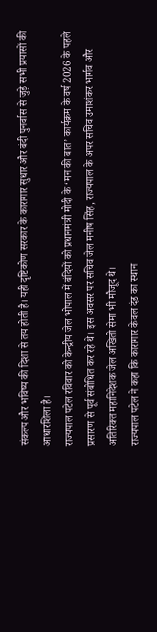संकल्प और भविष्य की दिशा से तय होती है। यही दृष्टिकोण सरकार के कारागार सुधार और बंदी पुनर्वास से जुड़े सभी प्रयासों की आधारशिला है।
राज्यपाल पटेल रविवार को केन्द्रीय जेल भोपाल में बंदियों को प्रधानमंत्री मोदी के ‘मन की बात’ कार्यक्रम के वर्ष 2026 के पहले प्रसारण से पूर्व संबोधित कर रहे थे। इस अवसर पर सचिव जेल मनीष सिंह, राज्यपाल के अपर सचिव उमाशंकर भार्गव और अतिरिक्त महानिदेशक जेल अखितो सेमा भी मौजूद थे।
राज्यपाल पटेल ने कहा कि कारागार केवल दंड का स्थान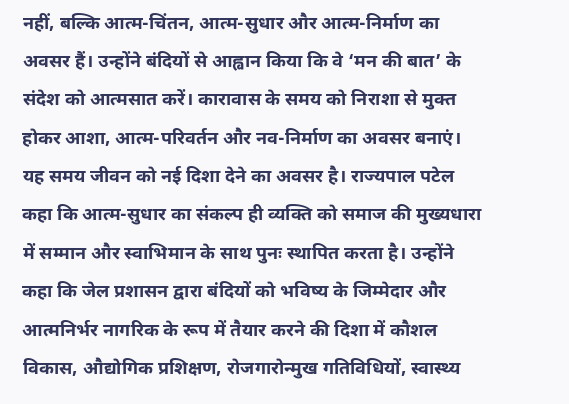नहीं, बल्कि आत्म-चिंतन, आत्म-सुधार और आत्म-निर्माण का अवसर हैं। उन्होंने बंदियों से आह्वान किया कि वे ‘मन की बात’ के संदेश को आत्मसात करें। कारावास के समय को निराशा से मुक्त होकर आशा, आत्म-परिवर्तन और नव-निर्माण का अवसर बनाएं। यह समय जीवन को नई दिशा देने का अवसर है। राज्यपाल पटेल कहा कि आत्म-सुधार का संकल्प ही व्यक्ति को समाज की मुख्यधारा में सम्मान और स्वाभिमान के साथ पुनः स्थापित करता है। उन्होंने कहा कि जेल प्रशासन द्वारा बंदियों को भविष्य के जिम्मेदार और आत्मनिर्भर नागरिक के रूप में तैयार करने की दिशा में कौशल विकास, औद्योगिक प्रशिक्षण, रोजगारोन्मुख गतिविधियों, स्वास्थ्य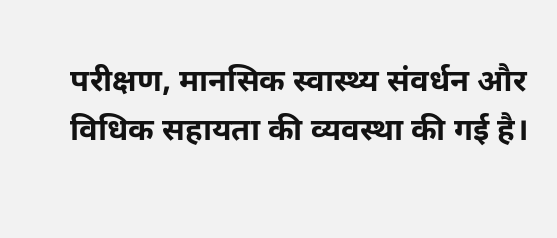परीक्षण, मानसिक स्वास्थ्य संवर्धन और विधिक सहायता की व्यवस्था की गई है।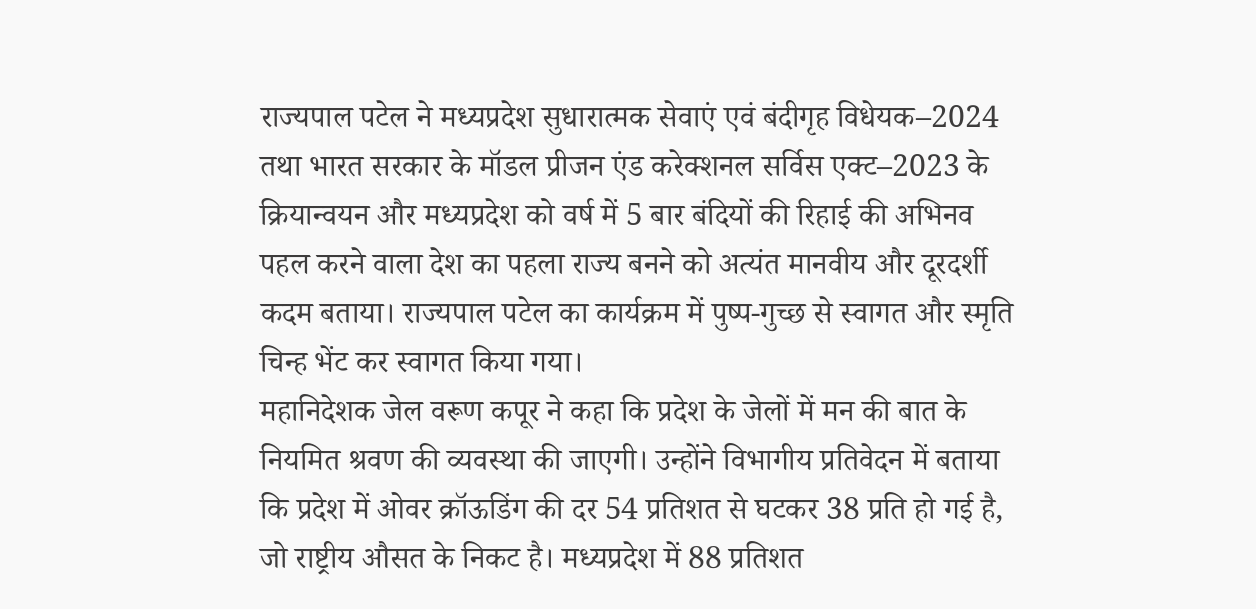राज्यपाल पटेल ने मध्यप्रदेश सुधारात्मक सेवाएं एवं बंदीगृह विधेयक–2024 तथा भारत सरकार के मॉडल प्रीजन एंड करेक्शनल सर्विस एक्ट–2023 के क्रियान्वयन और मध्यप्रदेश को वर्ष में 5 बार बंदियों की रिहाई की अभिनव पहल करने वाला देश का पहला राज्य बनने को अत्यंत मानवीय और दूरदर्शी कदम बताया। राज्यपाल पटेल का कार्यक्रम में पुष्प-गुच्छ से स्वागत और स्मृति चिन्ह भेंट कर स्वागत किया गया।
महानिदेशक जेल वरूण कपूर ने कहा कि प्रदेश के जेलों में मन की बात के नियमित श्रवण की व्यवस्था की जाएगी। उन्होंने विभागीय प्रतिवेदन में बताया कि प्रदेश में ओवर क्रॉऊडिंग की दर 54 प्रतिशत से घटकर 38 प्रति हो गई है, जो राष्ट्रीय औसत के निकट है। मध्यप्रदेश में 88 प्रतिशत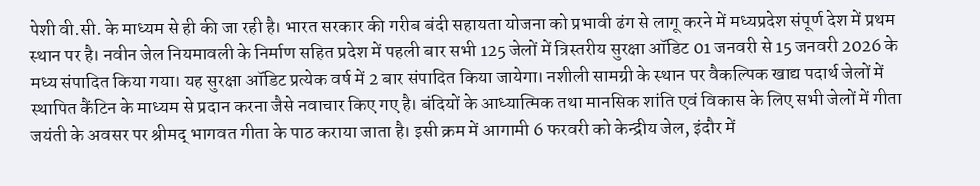पेशी वी.सी. के माध्यम से ही की जा रही है। भारत सरकार की गरीब बंदी सहायता योजना को प्रभावी ढंग से लागू करने में मध्यप्रदेश संपूर्ण देश में प्रथम स्थान पर है। नवीन जेल नियमावली के निर्माण सहित प्रदेश में पहली बार सभी 125 जेलों में त्रिस्तरीय सुरक्षा ऑडिट 01 जनवरी से 15 जनवरी 2026 के मध्य संपादित किया गया। यह सुरक्षा ऑडिट प्रत्येक वर्ष में 2 बार संपादित किया जायेगा। नशीली सामग्री के स्थान पर वैकल्पिक खाद्य पदार्थ जेलों में स्थापित कैंटिन के माध्यम से प्रदान करना जैसे नवाचार किए गए है। बंदियों के आध्यात्मिक तथा मानसिक शांति एवं विकास के लिए सभी जेलों में गीता जयंती के अवसर पर श्रीमद् भागवत गीता के पाठ कराया जाता है। इसी क्रम में आगामी 6 फरवरी को केन्द्रीय जेल, इंदौर में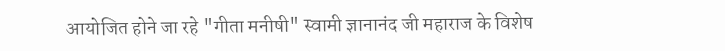आयोजित होने जा रहे "गीता मनीषी" स्वामी ज्ञानानंद जी महाराज के विशेष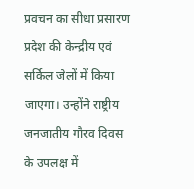प्रवचन का सीधा प्रसारण प्रदेश की केन्द्रीय एवं सर्किल जेलों में किया जाएगा। उन्होंने राष्ट्रीय जनजातीय गौरव दिवस के उपलक्ष में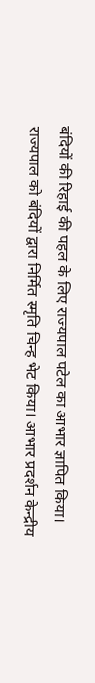बंदियों की रिहाई की पहल के लिए राज्यपाल पटेल का आभार ज्ञापित किया। राज्यपाल को बंदियों द्वारा निर्मित स्मृति चिन्ह भेट किया। आभार प्रदर्शन केन्द्रीय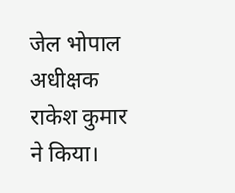जेल भोपाल अधीक्षक राकेश कुमार ने किया।